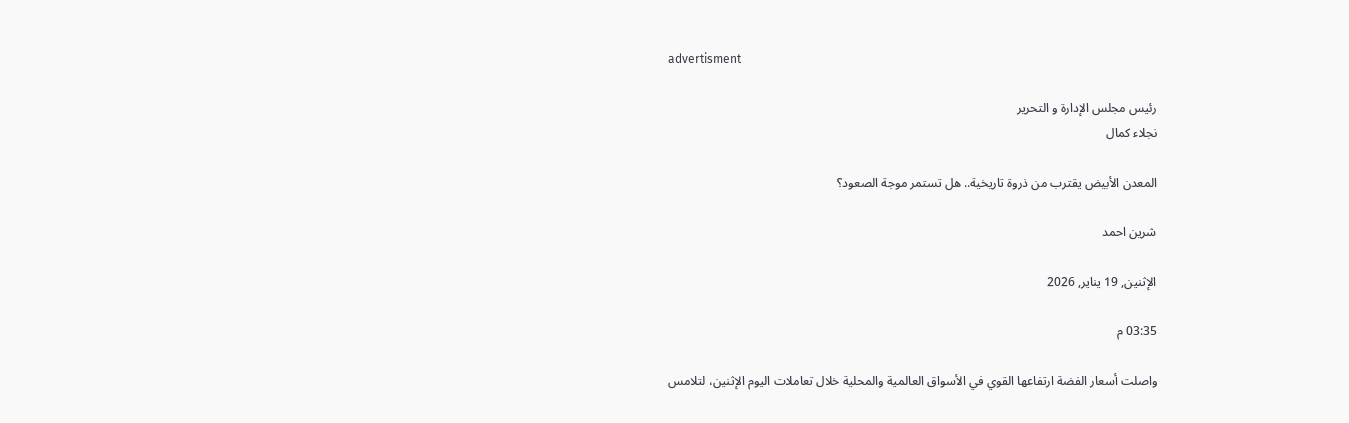advertisment

رئيس مجلس الإدارة و التحرير
نجلاء كمال

المعدن الأبيض يقترب من ذروة تاريخية.. هل تستمر موجة الصعود؟

شرين احمد

الإثنين, 19 يناير, 2026

03:35 م

واصلت أسعار الفضة ارتفاعها القوي في الأسواق العالمية والمحلية خلال تعاملات اليوم الإثنين، لتلامس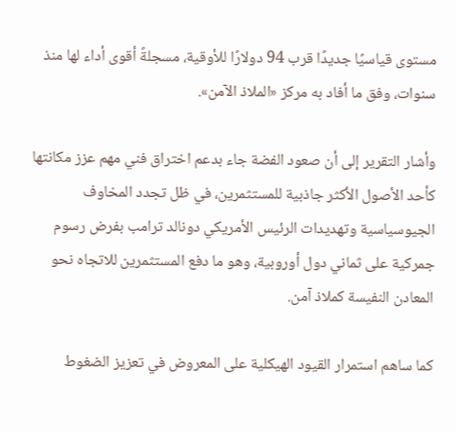مستوى قياسيًا جديدًا قرب 94 دولارًا للأوقية، مسجلةً أقوى أداء لها منذ سنوات، وفق ما أفاد به مركز «الملاذ الآمن».

وأشار التقرير إلى أن صعود الفضة جاء بدعم اختراق فني مهم عزز مكانتها كأحد الأصول الأكثر جاذبية للمستثمرين، في ظل تجدد المخاوف الجيوسياسية وتهديدات الرئيس الأمريكي دونالد ترامب بفرض رسوم جمركية على ثماني دول أوروبية، وهو ما دفع المستثمرين للاتجاه نحو المعادن النفيسة كملاذ آمن.

كما ساهم استمرار القيود الهيكلية على المعروض في تعزيز الضغوط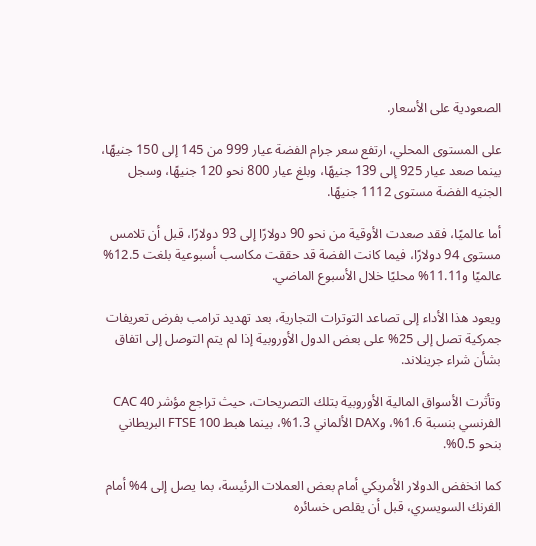الصعودية على الأسعار.

على المستوى المحلي، ارتفع سعر جرام الفضة عيار 999 من 145 إلى 150 جنيهًا، بينما صعد عيار 925 إلى 139 جنيهًا، وبلغ عيار 800 نحو 120 جنيهًا، وسجل الجنيه الفضة مستوى 1112 جنيهًا.

أما عالميًا، فقد صعدت الأوقية من نحو 90 دولارًا إلى 93 دولارًا، قبل أن تلامس مستوى 94 دولارًا، فيما كانت الفضة قد حققت مكاسب أسبوعية بلغت 12.5% عالميًا و11.11% محليًا خلال الأسبوع الماضي.

ويعود هذا الأداء إلى تصاعد التوترات التجارية، بعد تهديد ترامب بفرض تعريفات جمركية تصل إلى 25% على بعض الدول الأوروبية إذا لم يتم التوصل إلى اتفاق بشأن شراء جرينلاند.

وتأثرت الأسواق المالية الأوروبية بتلك التصريحات، حيث تراجع مؤشر CAC 40 الفرنسي بنسبة 1.6%، وDAX الألماني 1.3%، بينما هبط FTSE 100 البريطاني بنحو 0.5%.

كما انخفض الدولار الأمريكي أمام بعض العملات الرئيسة، بما يصل إلى 4% أمام الفرنك السويسري، قبل أن يقلص خسائره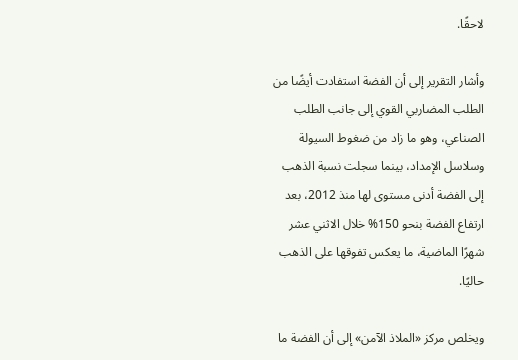لاحقًا.

وأشار التقرير إلى أن الفضة استفادت أيضًا من الطلب المضاربي القوي إلى جانب الطلب الصناعي، وهو ما زاد من ضغوط السيولة وسلاسل الإمداد، بينما سجلت نسبة الذهب إلى الفضة أدنى مستوى لها منذ 2012، بعد ارتفاع الفضة بنحو 150% خلال الاثني عشر شهرًا الماضية، ما يعكس تفوقها على الذهب حاليًا.

ويخلص مركز «الملاذ الآمن» إلى أن الفضة ما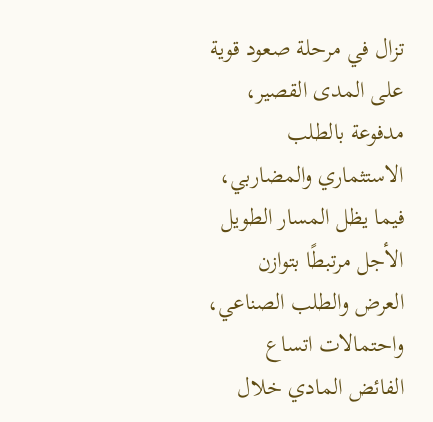تزال في مرحلة صعود قوية على المدى القصير، مدفوعة بالطلب الاستثماري والمضاربي، فيما يظل المسار الطويل الأجل مرتبطًا بتوازن العرض والطلب الصناعي، واحتمالات اتساع الفائض المادي خلال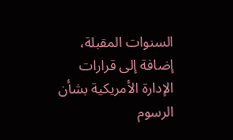السنوات المقبلة، إضافة إلى قرارات الإدارة الأمريكية بشأن الرسوم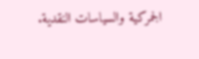الجمركية والسياسات النقدية.